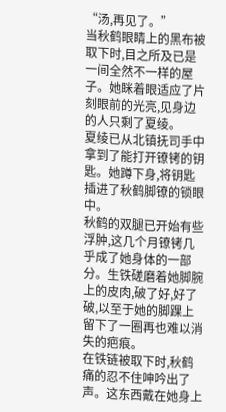“汤,再见了。”
当秋鹤眼睛上的黑布被取下时,目之所及已是一间全然不一样的屋子。她眯着眼适应了片刻眼前的光亮,见身边的人只剩了夏绫。
夏绫已从北镇抚司手中拿到了能打开镣铐的钥匙。她蹲下身,将钥匙插进了秋鹤脚镣的锁眼中。
秋鹤的双腿已开始有些浮肿,这几个月镣铐几乎成了她身体的一部分。生铁磋磨着她脚腕上的皮肉,破了好,好了破,以至于她的脚踝上留下了一圈再也难以消失的疤痕。
在铁链被取下时,秋鹤痛的忍不住呻吟出了声。这东西戴在她身上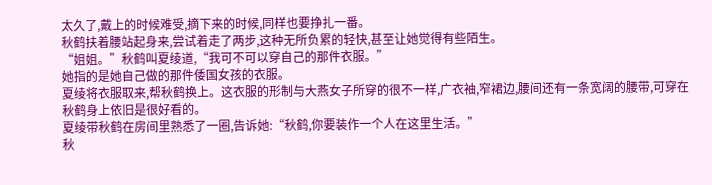太久了,戴上的时候难受,摘下来的时候,同样也要挣扎一番。
秋鹤扶着腰站起身来,尝试着走了两步,这种无所负累的轻快,甚至让她觉得有些陌生。
“姐姐。”秋鹤叫夏绫道,“我可不可以穿自己的那件衣服。”
她指的是她自己做的那件倭国女孩的衣服。
夏绫将衣服取来,帮秋鹤换上。这衣服的形制与大燕女子所穿的很不一样,广衣袖,窄裙边,腰间还有一条宽阔的腰带,可穿在秋鹤身上依旧是很好看的。
夏绫带秋鹤在房间里熟悉了一圈,告诉她:“秋鹤,你要装作一个人在这里生活。”
秋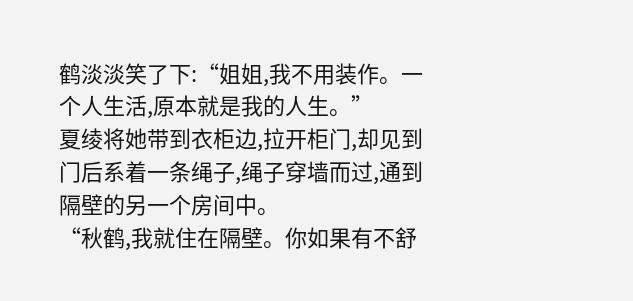鹤淡淡笑了下:“姐姐,我不用装作。一个人生活,原本就是我的人生。”
夏绫将她带到衣柜边,拉开柜门,却见到门后系着一条绳子,绳子穿墙而过,通到隔壁的另一个房间中。
“秋鹤,我就住在隔壁。你如果有不舒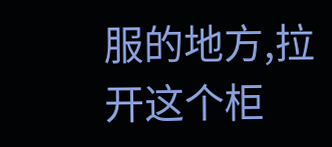服的地方,拉开这个柜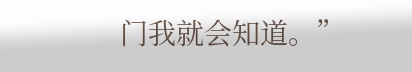门我就会知道。”